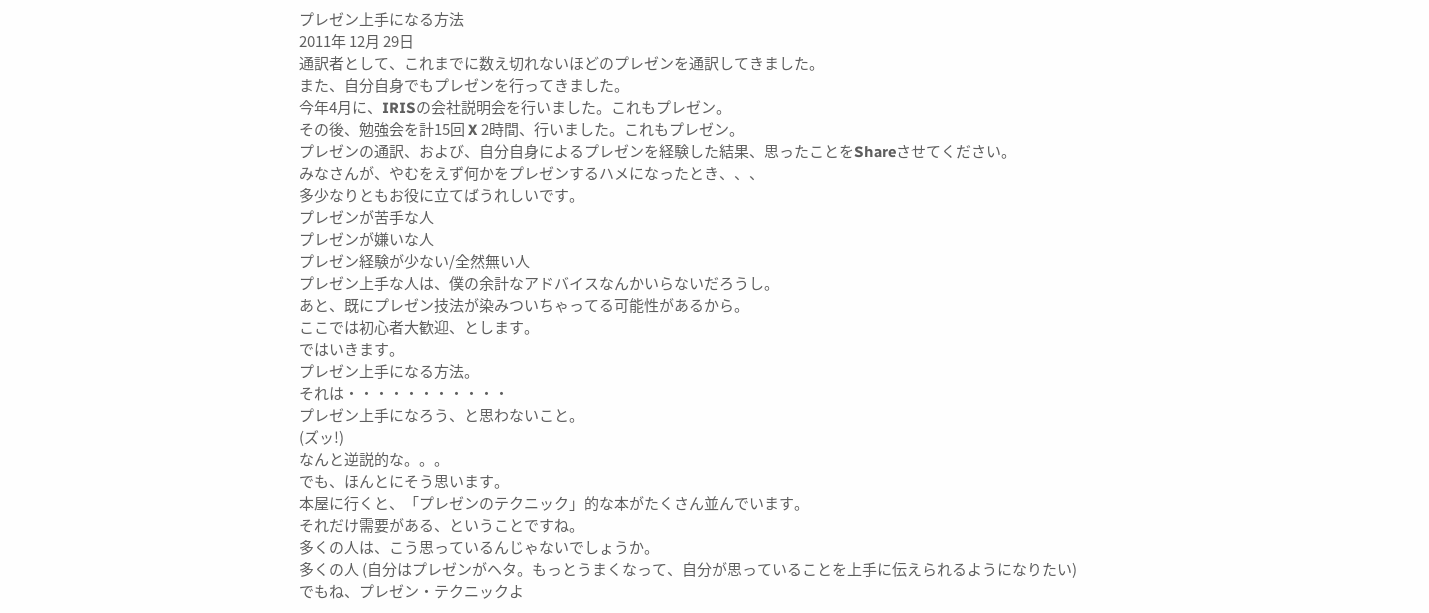プレゼン上手になる方法
2011年 12月 29日
通訳者として、これまでに数え切れないほどのプレゼンを通訳してきました。
また、自分自身でもプレゼンを行ってきました。
今年4月に、IRISの会社説明会を行いました。これもプレゼン。
その後、勉強会を計15回 X 2時間、行いました。これもプレゼン。
プレゼンの通訳、および、自分自身によるプレゼンを経験した結果、思ったことをShareさせてください。
みなさんが、やむをえず何かをプレゼンするハメになったとき、、、
多少なりともお役に立てばうれしいです。
プレゼンが苦手な人
プレゼンが嫌いな人
プレゼン経験が少ない/全然無い人
プレゼン上手な人は、僕の余計なアドバイスなんかいらないだろうし。
あと、既にプレゼン技法が染みついちゃってる可能性があるから。
ここでは初心者大歓迎、とします。
ではいきます。
プレゼン上手になる方法。
それは・・・・・・・・・・・
プレゼン上手になろう、と思わないこと。
(ズッ!)
なんと逆説的な。。。
でも、ほんとにそう思います。
本屋に行くと、「プレゼンのテクニック」的な本がたくさん並んでいます。
それだけ需要がある、ということですね。
多くの人は、こう思っているんじゃないでしょうか。
多くの人 (自分はプレゼンがヘタ。もっとうまくなって、自分が思っていることを上手に伝えられるようになりたい)
でもね、プレゼン・テクニックよ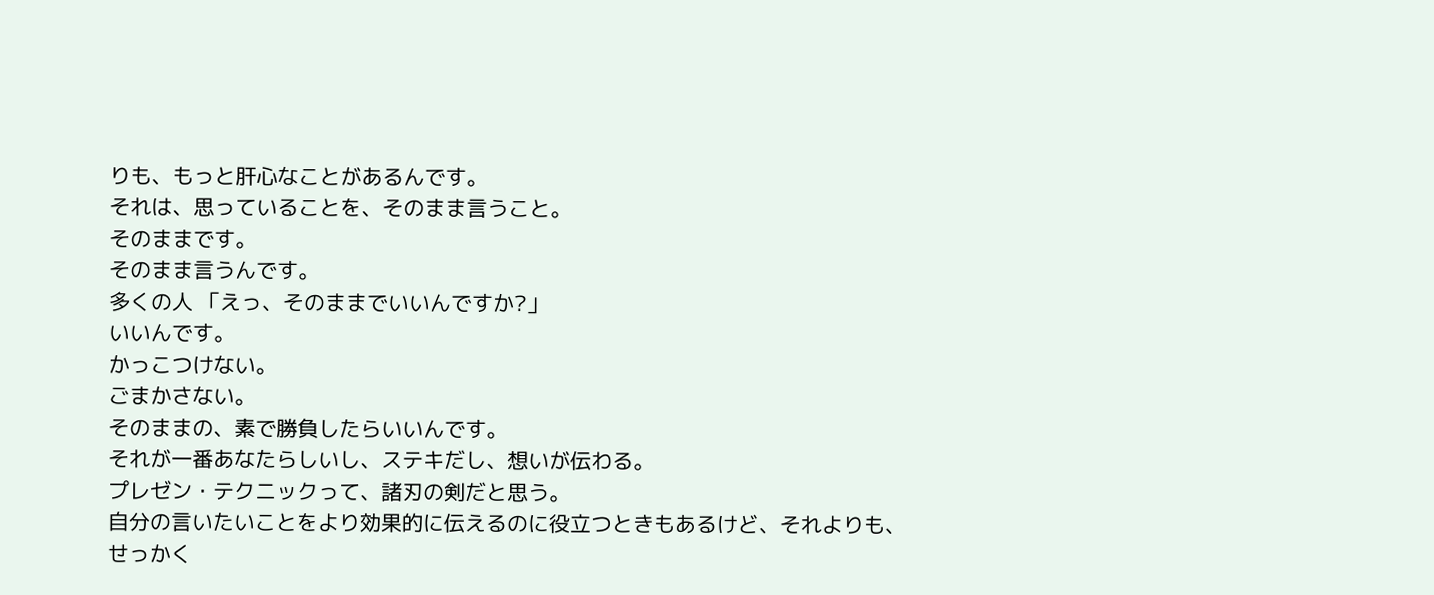りも、もっと肝心なことがあるんです。
それは、思っていることを、そのまま言うこと。
そのままです。
そのまま言うんです。
多くの人 「えっ、そのままでいいんですか?」
いいんです。
かっこつけない。
ごまかさない。
そのままの、素で勝負したらいいんです。
それが一番あなたらしいし、ステキだし、想いが伝わる。
プレゼン・テクニックって、諸刃の剣だと思う。
自分の言いたいことをより効果的に伝えるのに役立つときもあるけど、それよりも、
せっかく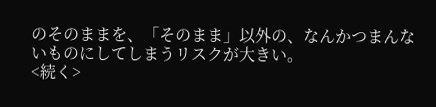のそのままを、「そのまま」以外の、なんかつまんないものにしてしまうリスクが大きい。
<続く>